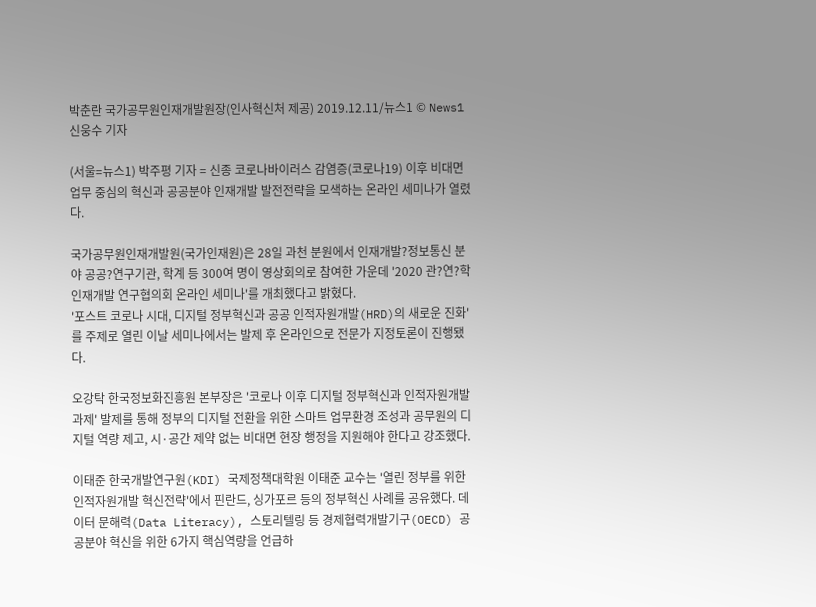박춘란 국가공무원인재개발원장(인사혁신처 제공) 2019.12.11/뉴스1 © News1 신웅수 기자

(서울=뉴스1) 박주평 기자 = 신종 코로나바이러스 감염증(코로나19) 이후 비대면 업무 중심의 혁신과 공공분야 인재개발 발전전략을 모색하는 온라인 세미나가 열렸다.

국가공무원인재개발원(국가인재원)은 28일 과천 분원에서 인재개발?정보통신 분야 공공?연구기관, 학계 등 300여 명이 영상회의로 참여한 가운데 '2020 관?연?학 인재개발 연구협의회 온라인 세미나'를 개최했다고 밝혔다.
'포스트 코로나 시대, 디지털 정부혁신과 공공 인적자원개발(HRD)의 새로운 진화'를 주제로 열린 이날 세미나에서는 발제 후 온라인으로 전문가 지정토론이 진행됐다.

오강탁 한국정보화진흥원 본부장은 '코로나 이후 디지털 정부혁신과 인적자원개발 과제' 발제를 통해 정부의 디지털 전환을 위한 스마트 업무환경 조성과 공무원의 디지털 역량 제고, 시·공간 제약 없는 비대면 현장 행정을 지원해야 한다고 강조했다.

이태준 한국개발연구원(KDI) 국제정책대학원 이태준 교수는 '열린 정부를 위한 인적자원개발 혁신전략'에서 핀란드, 싱가포르 등의 정부혁신 사례를 공유했다. 데이터 문해력(Data Literacy), 스토리텔링 등 경제협력개발기구(OECD) 공공분야 혁신을 위한 6가지 핵심역량을 언급하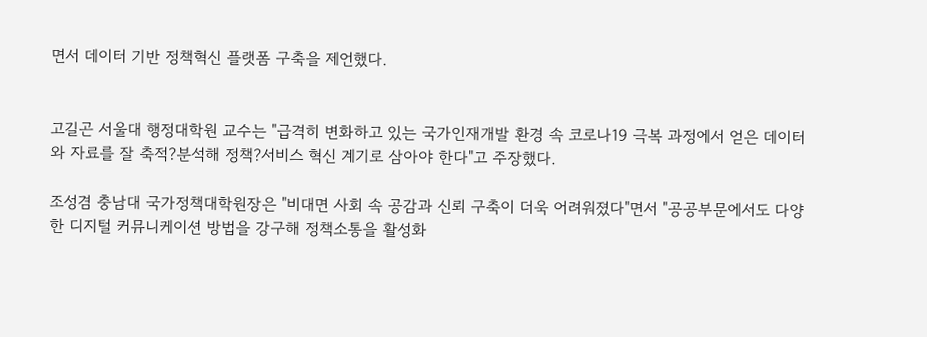면서 데이터 기반 정책혁신 플랫폼 구축을 제언했다.


고길곤 서울대 행정대학원 교수는 "급격히 변화하고 있는 국가인재개발 환경 속 코로나19 극복 과정에서 얻은 데이터와 자료를 잘 축적?분석해 정책?서비스 혁신 계기로 삼아야 한다"고 주장했다.

조성겸 충남대 국가정책대학원장은 "비대면 사회 속 공감과 신뢰 구축이 더욱 어려워졌다"면서 "공공부문에서도 다양한 디지털 커뮤니케이션 방법을 강구해 정책소통을 활성화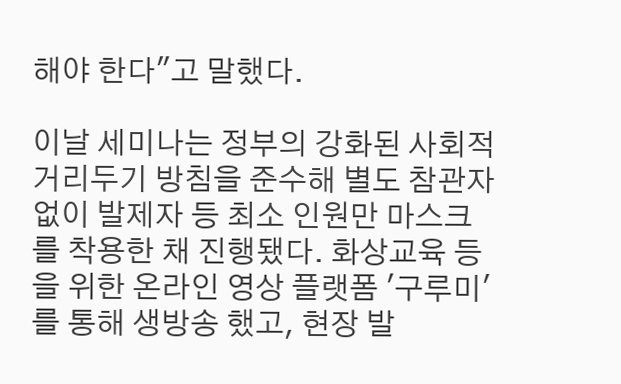해야 한다"고 말했다.

이날 세미나는 정부의 강화된 사회적 거리두기 방침을 준수해 별도 참관자 없이 발제자 등 최소 인원만 마스크를 착용한 채 진행됐다. 화상교육 등을 위한 온라인 영상 플랫폼 '구루미'를 통해 생방송 했고, 현장 발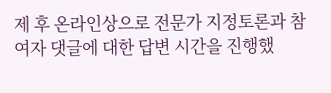제 후 온라인상으로 전문가 지정토론과 참여자 댓글에 대한 답변 시간을 진행했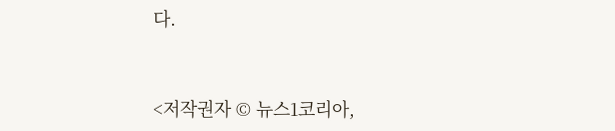다.


<저작권자 © 뉴스1코리아,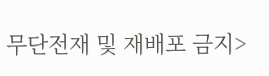무단전재 및 재배포 금지>